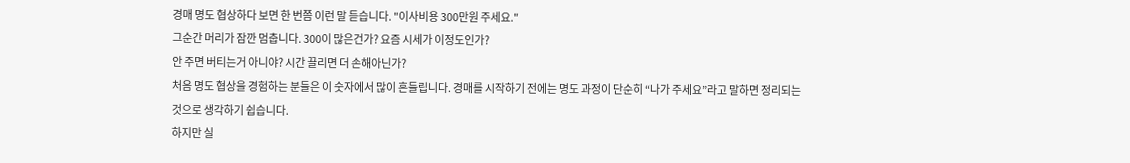경매 명도 협상하다 보면 한 번쯤 이런 말 듣습니다. "이사비용 300만원 주세요."
그순간 머리가 잠깐 멈춥니다. 300이 많은건가? 요즘 시세가 이정도인가?
안 주면 버티는거 아니야? 시간 끌리면 더 손해아닌가?
처음 명도 협상을 경험하는 분들은 이 숫자에서 많이 흔들립니다. 경매를 시작하기 전에는 명도 과정이 단순히 “나가 주세요”라고 말하면 정리되는 것으로 생각하기 쉽습니다.
하지만 실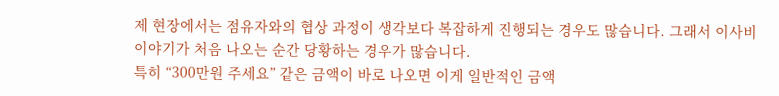제 현장에서는 점유자와의 협상 과정이 생각보다 복잡하게 진행되는 경우도 많습니다. 그래서 이사비 이야기가 처음 나오는 순간 당황하는 경우가 많습니다.
특히 “300만원 주세요” 같은 금액이 바로 나오면 이게 일반적인 금액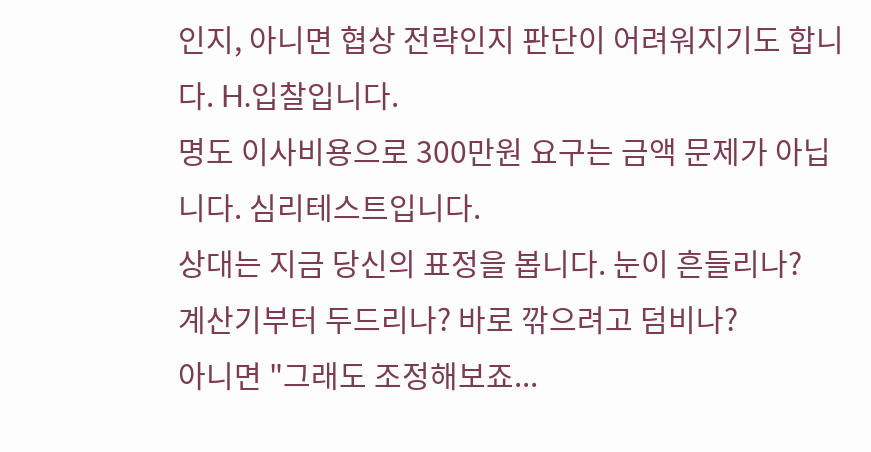인지, 아니면 협상 전략인지 판단이 어려워지기도 합니다. H.입찰입니다.
명도 이사비용으로 300만원 요구는 금액 문제가 아닙니다. 심리테스트입니다.
상대는 지금 당신의 표정을 봅니다. 눈이 흔들리나?
계산기부터 두드리나? 바로 깎으려고 덤비나?
아니면 "그래도 조정해보죠...